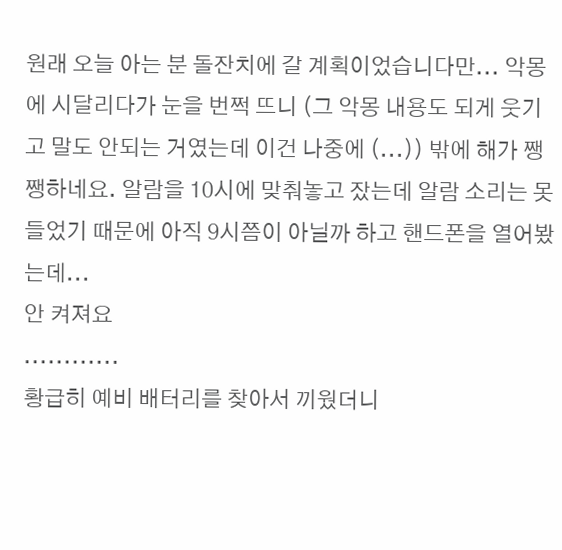원래 오늘 아는 분 돌잔치에 갈 계획이었습니다만... 악몽에 시달리다가 눈을 번쩍 뜨니 (그 악몽 내용도 되게 웃기고 말도 안되는 거였는데 이건 나중에 (...)) 밖에 해가 쨍쨍하네요. 알람을 10시에 맞춰놓고 잤는데 알람 소리는 못 들었기 때문에 아직 9시쯤이 아닐까 하고 핸드폰을 열어봤는데...
안 켜져요
............
황급히 예비 배터리를 찾아서 끼웠더니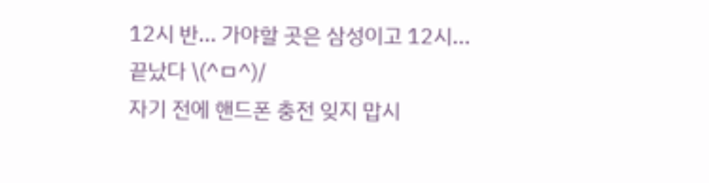12시 반... 가야할 곳은 삼성이고 12시...
끝났다 \(^ㅁ^)/
자기 전에 핸드폰 충전 잊지 맙시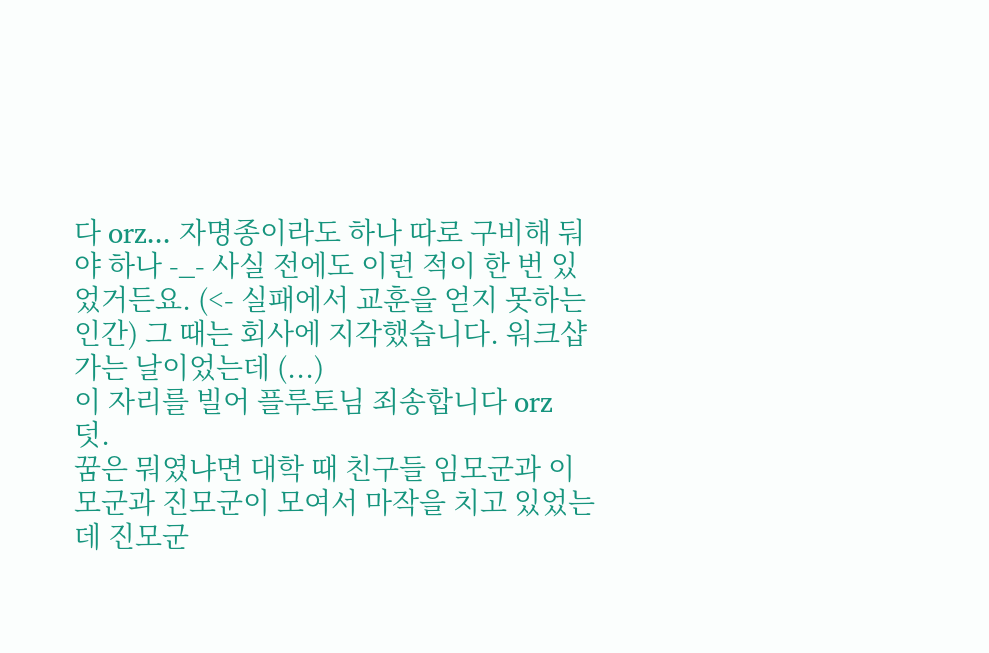다 orz... 자명종이라도 하나 따로 구비해 둬야 하나 -_- 사실 전에도 이런 적이 한 번 있었거든요. (<- 실패에서 교훈을 얻지 못하는 인간) 그 때는 회사에 지각했습니다. 워크샵 가는 날이었는데 (...)
이 자리를 빌어 플루토님 죄송합니다 orz
덧.
꿈은 뭐였냐면 대학 때 친구들 임모군과 이모군과 진모군이 모여서 마작을 치고 있었는데 진모군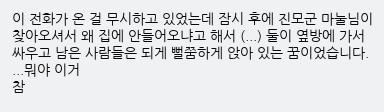이 전화가 온 걸 무시하고 있었는데 잠시 후에 진모군 마눌님이 찾아오셔서 왜 집에 안들어오냐고 해서 (...) 둘이 옆방에 가서 싸우고 남은 사람들은 되게 뻘쭘하게 앉아 있는 꿈이었습니다. ...뭐야 이거
참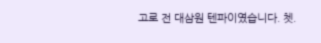고로 전 대삼원 텐파이였습니다. 쳇.